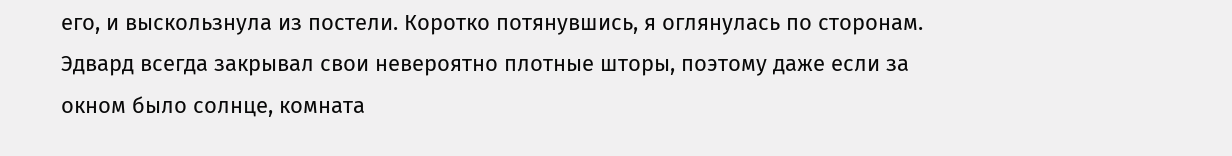его, и выскользнула из постели. Коротко потянувшись, я оглянулась по сторонам. Эдвард всегда закрывал свои невероятно плотные шторы, поэтому даже если за окном было солнце, комната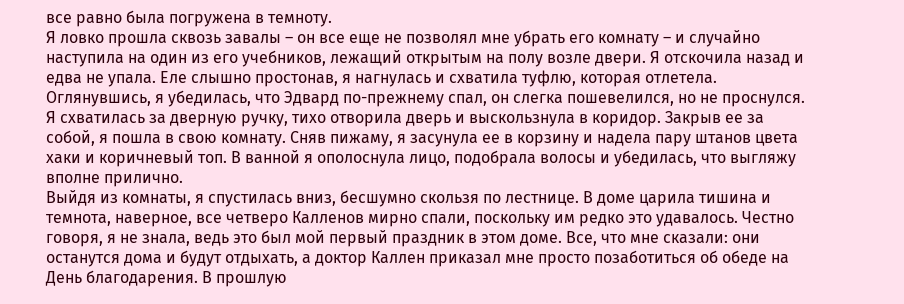все равно была погружена в темноту.
Я ловко прошла сквозь завалы – он все еще не позволял мне убрать его комнату – и случайно наступила на один из его учебников, лежащий открытым на полу возле двери. Я отскочила назад и едва не упала. Еле слышно простонав, я нагнулась и схватила туфлю, которая отлетела. Оглянувшись, я убедилась, что Эдвард по-прежнему спал, он слегка пошевелился, но не проснулся. Я схватилась за дверную ручку, тихо отворила дверь и выскользнула в коридор. Закрыв ее за собой, я пошла в свою комнату. Сняв пижаму, я засунула ее в корзину и надела пару штанов цвета хаки и коричневый топ. В ванной я ополоснула лицо, подобрала волосы и убедилась, что выгляжу вполне прилично.
Выйдя из комнаты, я спустилась вниз, бесшумно скользя по лестнице. В доме царила тишина и темнота, наверное, все четверо Калленов мирно спали, поскольку им редко это удавалось. Честнo говоря, я не знала, ведь это был мой первый праздник в этом доме. Все, что мне сказали: они останутся дома и будут отдыхать, а доктор Каллен приказал мне просто позаботиться об обеде на День благодарения. В прошлую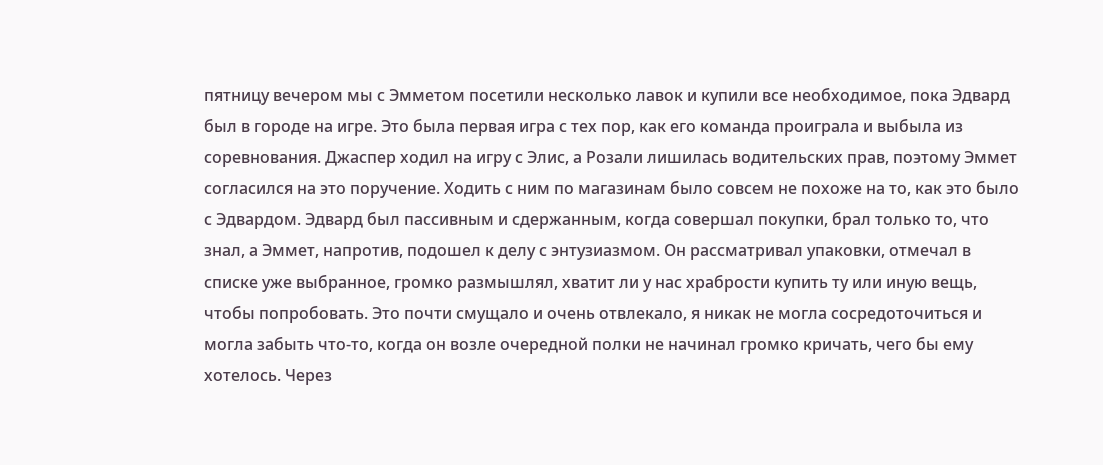пятницу вечером мы с Эмметом посетили несколько лавок и купили все необходимое, пока Эдвард был в городе на игре. Это была первая игра с тех пор, как его команда проиграла и выбыла из соревнования. Джаспер ходил на игру с Элис, а Розали лишилась водительских прав, поэтому Эммет согласился на это поручение. Ходить с ним по магазинам было совсем не похоже на то, как это было с Эдвардом. Эдвард был пассивным и сдержанным, когда совершал покупки, брал только то, что знал, а Эммет, напротив, подошел к делу с энтузиазмом. Он рассматривал упаковки, отмечал в списке уже выбранное, громко размышлял, хватит ли у нас храбрости купить ту или иную вещь, чтобы попробовать. Это почти смущало и очень отвлекало, я никак не могла сосредоточиться и могла забыть что-то, когда он возле очередной полки не начинал громко кричать, чего бы ему хотелось. Через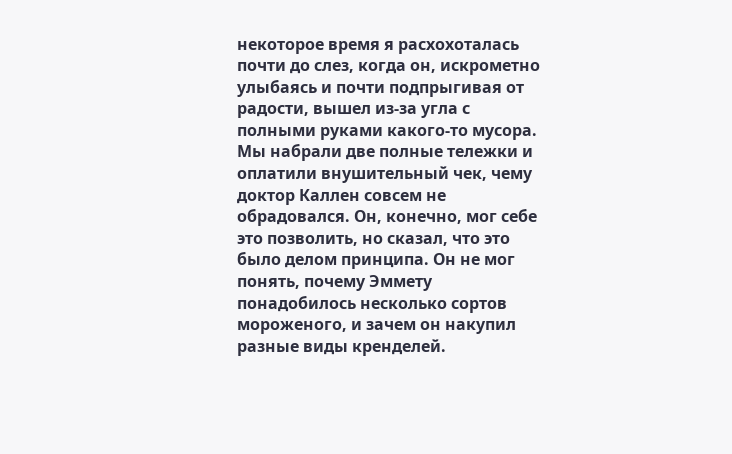некоторое время я расхохоталась почти до слез, когда он, искрометно улыбаясь и почти подпрыгивая от радости, вышел из-за угла с полными руками какого-то мусора. Мы набрали две полные тележки и оплатили внушительный чек, чему доктор Каллен совсем не обрадовался. Он, конечно, мог себе это позволить, но сказал, что это было делом принципа. Он не мог понять, почему Эммету понадобилось несколько сортов мороженого, и зачем он накупил разные виды кренделей.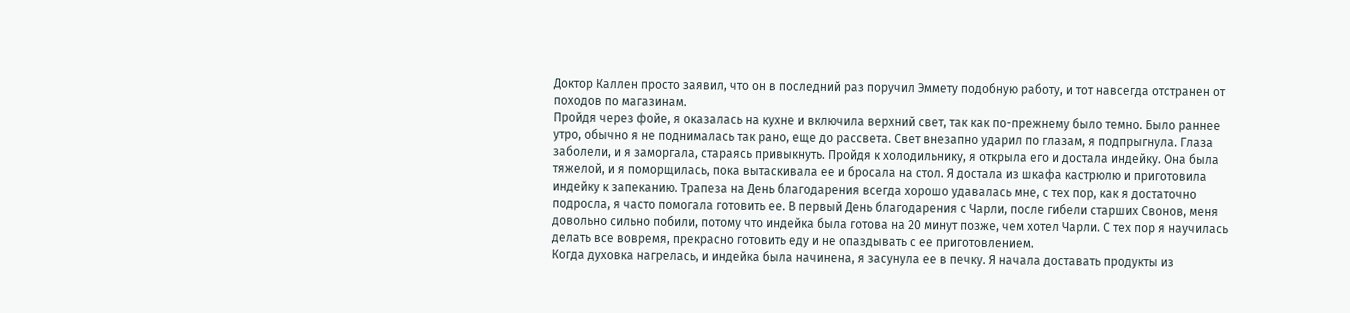Доктор Каллен просто заявил, что он в последний раз поручил Эммету подобную работу, и тот навсегда отстранен от походов по магазинам.
Пройдя через фойе, я оказалась на кухне и включила верхний свет, так как по-прежнему было темно. Было раннее утро, обычно я не поднималась так рано, еще до рассвета. Свет внезапно ударил по глазам, я подпрыгнула. Глаза заболели, и я заморгала, стараясь привыкнуть. Пройдя к холодильнику, я открыла его и достала индейку. Она была тяжелой, и я поморщилась, пока вытаскивала ее и бросала на стол. Я достала из шкафа кастрюлю и приготовила индейку к запеканию. Трапеза на День благодарения всегда хорошо удавалась мне, с тех пор, как я достаточно подросла, я часто помогала готовить ее. В первый День благодарения с Чарли, после гибели старших Свонов, меня довольно сильно побили, потому что индейка была готова на 20 минут позже, чем хотел Чарли. С тех пор я научилась делать все вовремя, прекрасно готовить еду и не опаздывать с ее приготовлением.
Когда духовка нагрелась, и индейка была начинена, я засунула ее в печку. Я начала доставать продукты из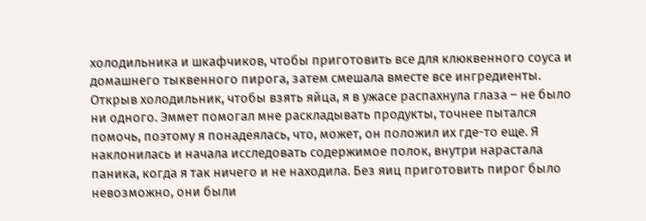холодильника и шкафчиков, чтобы приготовить все для клюквенного соуса и домашнего тыквенного пирога, затем смешала вместе все ингредиенты. Открыв холодильник, чтобы взять яйца, я в ужасе распахнула глаза – не было ни одного. Эммет помогал мне раскладывать продукты, точнее пытался помочь, поэтому я понадеялась, что, может, он положил их где-то еще. Я наклонилась и начала исследовать содержимое полок, внутри нарастала паника, когда я так ничего и не находила. Без яиц приготовить пирог было невозможно, они были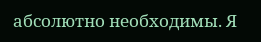абсолютно необходимы. Я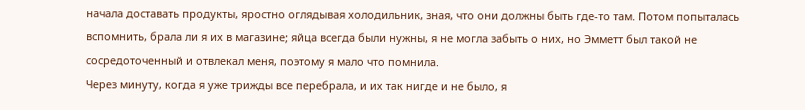начала доставать продукты, яростно оглядывая холодильник, зная, что они должны быть где-то там. Потом попыталась вспомнить, брала ли я их в магазине; яйца всегда были нужны, я не могла забыть о них, но Эмметт был такой не сосредоточенный и отвлекал меня, поэтому я мало что помнила.
Через минуту, когда я уже трижды все перебрала, и их так нигде и не было, я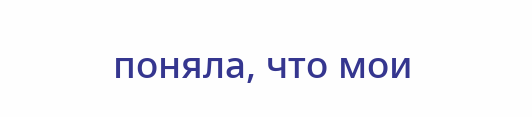поняла, что мои